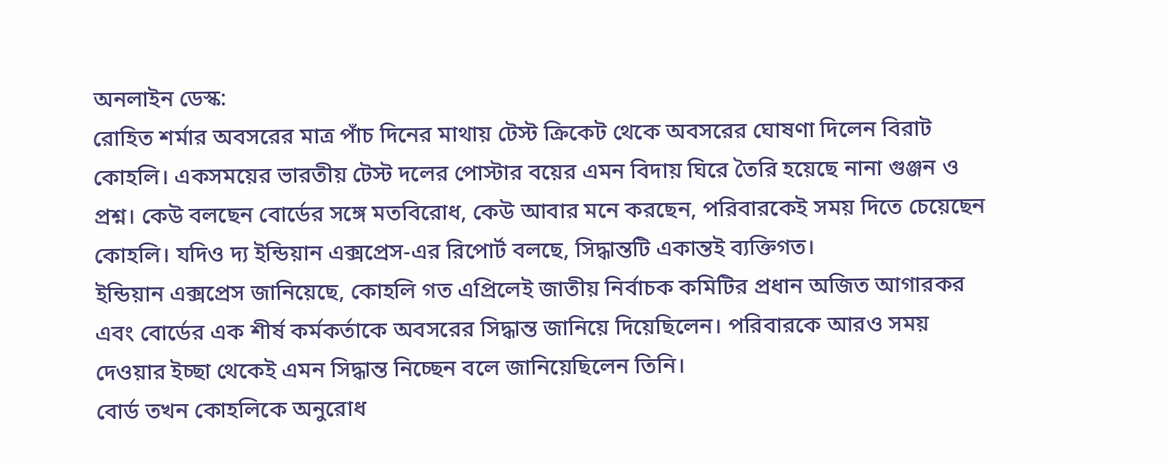অনলাইন ডেস্ক:
রোহিত শর্মার অবসরের মাত্র পাঁচ দিনের মাথায় টেস্ট ক্রিকেট থেকে অবসরের ঘোষণা দিলেন বিরাট কোহলি। একসময়ের ভারতীয় টেস্ট দলের পোস্টার বয়ের এমন বিদায় ঘিরে তৈরি হয়েছে নানা গুঞ্জন ও প্রশ্ন। কেউ বলছেন বোর্ডের সঙ্গে মতবিরোধ, কেউ আবার মনে করছেন, পরিবারকেই সময় দিতে চেয়েছেন কোহলি। যদিও দ্য ইন্ডিয়ান এক্সপ্রেস-এর রিপোর্ট বলছে, সিদ্ধান্তটি একান্তই ব্যক্তিগত।
ইন্ডিয়ান এক্সপ্রেস জানিয়েছে, কোহলি গত এপ্রিলেই জাতীয় নির্বাচক কমিটির প্রধান অজিত আগারকর এবং বোর্ডের এক শীর্ষ কর্মকর্তাকে অবসরের সিদ্ধান্ত জানিয়ে দিয়েছিলেন। পরিবারকে আরও সময় দেওয়ার ইচ্ছা থেকেই এমন সিদ্ধান্ত নিচ্ছেন বলে জানিয়েছিলেন তিনি।
বোর্ড তখন কোহলিকে অনুরোধ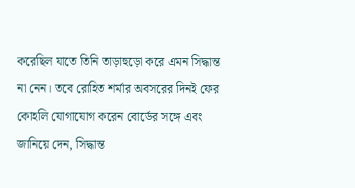করেছিল যাতে তিনি তাড়াহুড়ো করে এমন সিদ্ধান্ত না নেন। তবে রোহিত শর্মার অবসরের দিনই ফের কোহলি যোগাযোগ করেন বোর্ডের সঙ্গে এবং জানিয়ে দেন, সিদ্ধান্ত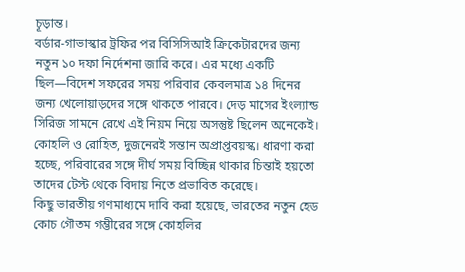চূড়ান্ত।
বর্ডার-গাভাস্কার ট্রফির পর বিসিসিআই ক্রিকেটারদের জন্য নতুন ১০ দফা নির্দেশনা জারি করে। এর মধ্যে একটি ছিল—বিদেশ সফরের সময় পরিবার কেবলমাত্র ১৪ দিনের জন্য খেলোয়াড়দের সঙ্গে থাকতে পারবে। দেড় মাসের ইংল্যান্ড সিরিজ সামনে রেখে এই নিয়ম নিয়ে অসন্তুষ্ট ছিলেন অনেকেই।
কোহলি ও রোহিত, দুজনেরই সন্তান অপ্রাপ্তবয়স্ক। ধারণা করা হচ্ছে, পরিবারের সঙ্গে দীর্ঘ সময় বিচ্ছিন্ন থাকার চিন্তাই হয়তো তাদের টেস্ট থেকে বিদায় নিতে প্রভাবিত করেছে।
কিছু ভারতীয় গণমাধ্যমে দাবি করা হয়েছে, ভারতের নতুন হেড কোচ গৌতম গম্ভীরের সঙ্গে কোহলির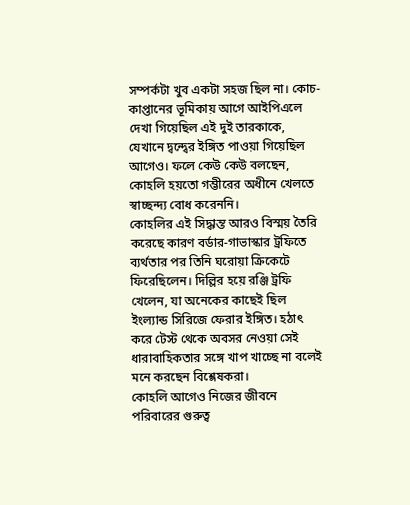সম্পর্কটা খুব একটা সহজ ছিল না। কোচ-কাপ্তানের ভূমিকায় আগে আইপিএলে দেখা গিয়েছিল এই দুই তারকাকে, যেখানে দ্বন্দ্বের ইঙ্গিত পাওয়া গিয়েছিল আগেও। ফলে কেউ কেউ বলছেন, কোহলি হয়তো গম্ভীরের অধীনে খেলতে স্বাচ্ছন্দ্য বোধ করেননি।
কোহলির এই সিদ্ধান্ত আরও বিস্ময় তৈরি করেছে কারণ বর্ডার-গাভাস্কার ট্রফিতে ব্যর্থতার পর তিনি ঘরোয়া ক্রিকেটে ফিরেছিলেন। দিল্লির হয়ে রঞ্জি ট্রফি খেলেন, যা অনেকের কাছেই ছিল ইংল্যান্ড সিরিজে ফেরার ইঙ্গিত। হঠাৎ করে টেস্ট থেকে অবসর নেওয়া সেই ধারাবাহিকতার সঙ্গে খাপ খাচ্ছে না বলেই মনে করছেন বিশ্লেষকরা।
কোহলি আগেও নিজের জীবনে পরিবারের গুরুত্ব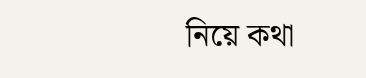নিয়ে কথা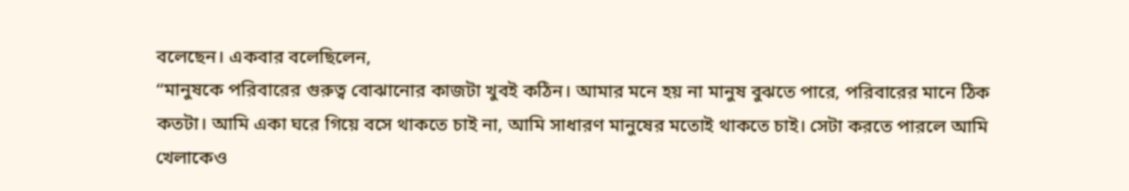বলেছেন। একবার বলেছিলেন,
“মানুষকে পরিবারের গুরুত্ব বোঝানোর কাজটা খুবই কঠিন। আমার মনে হয় না মানুষ বুঝতে পারে, পরিবারের মানে ঠিক কতটা। আমি একা ঘরে গিয়ে বসে থাকতে চাই না, আমি সাধারণ মানুষের মতোই থাকতে চাই। সেটা করতে পারলে আমি খেলাকেও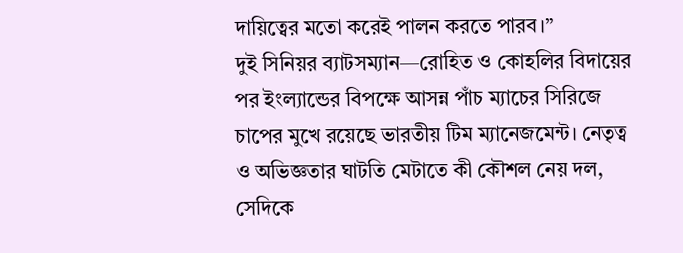দায়িত্বের মতো করেই পালন করতে পারব।”
দুই সিনিয়র ব্যাটসম্যান—রোহিত ও কোহলির বিদায়ের পর ইংল্যান্ডের বিপক্ষে আসন্ন পাঁচ ম্যাচের সিরিজে চাপের মুখে রয়েছে ভারতীয় টিম ম্যানেজমেন্ট। নেতৃত্ব ও অভিজ্ঞতার ঘাটতি মেটাতে কী কৌশল নেয় দল, সেদিকে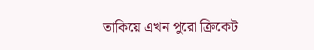তাকিয়ে এখন পুরো ক্রিকেট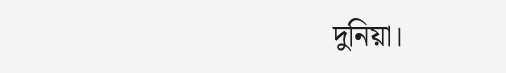দুনিয়া।